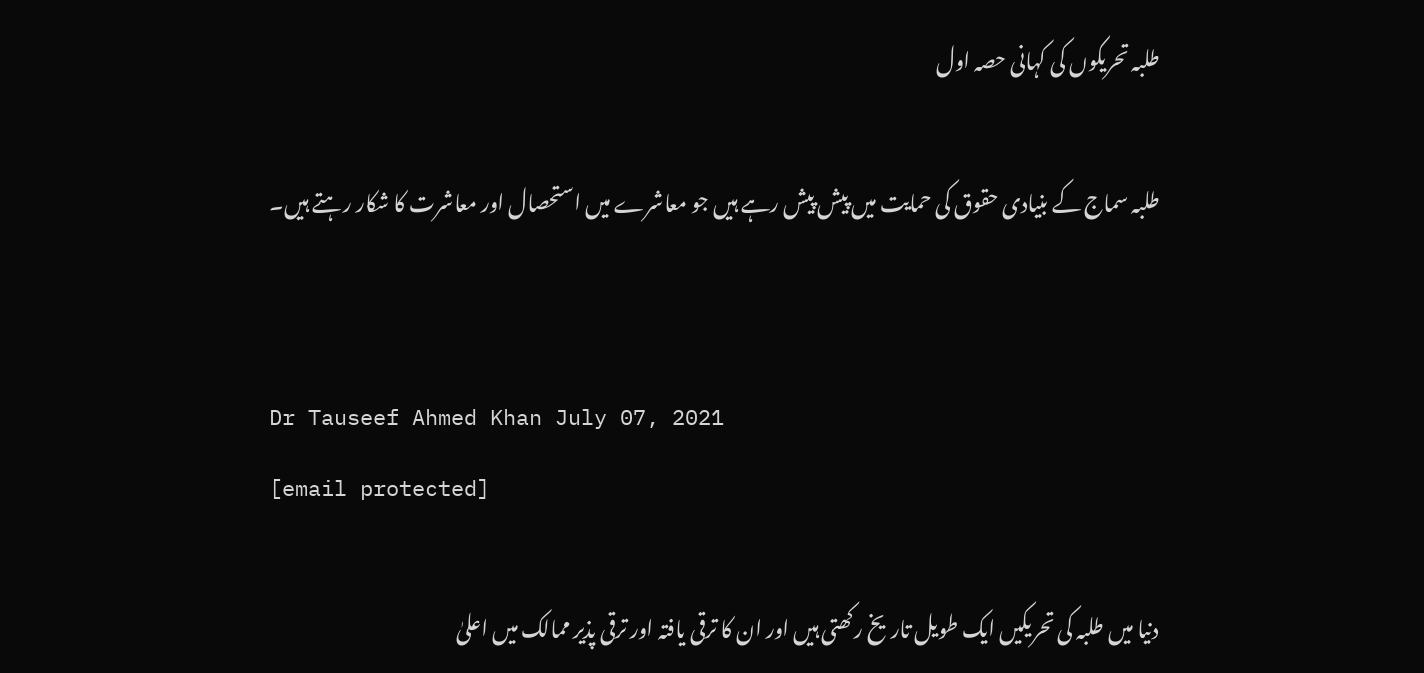طلبہ تحریکوں کی کہانی حصہ اول

طلبہ سماج کے بنیادی حقوق کی حمایت میں پیش پیش رہے ہیں جو معاشرے میں استحصال اور معاشرت کا شکار رہتے ہیں۔


Dr Tauseef Ahmed Khan July 07, 2021
[email protected]

دنیا میں طلبہ کی تحریکیں ایک طویل تاریخ رکھتی ہیں اور ان کا ترقی یافتہ اور ترقی پذیر ممالک میں اعلیٰ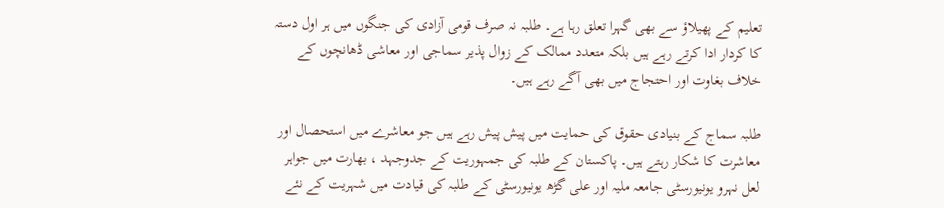تعلیم کے پھیلاؤ سے بھی گہرا تعلق رہا ہے۔ طلبہ نہ صرف قومی آزادی کی جنگوں میں ہر اول دستہ کا کردار ادا کرتے رہے ہیں بلکہ متعدد ممالک کے زوال پذیر سماجی اور معاشی ڈھانچوں کے خلاف بغاوت اور احتجاج میں بھی آگے رہے ہیں۔

طلبہ سماج کے بنیادی حقوق کی حمایت میں پیش پیش رہے ہیں جو معاشرے میں استحصال اور معاشرت کا شکار رہتے ہیں۔ پاکستان کے طلبہ کی جمہوریت کے جدوجہد ، بھارت میں جواہر لعل نہرو یونیورسٹی جامعہ ملیہ اور علی گڑھ یونیورسٹی کے طلبہ کی قیادت میں شہریت کے نئے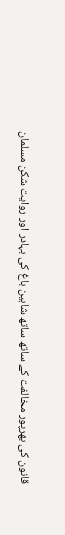قانون کی بھرپور مخالفت کے ساتھ ساتھ شاہین باغ کی بہادر اور روایت شکن مسلمان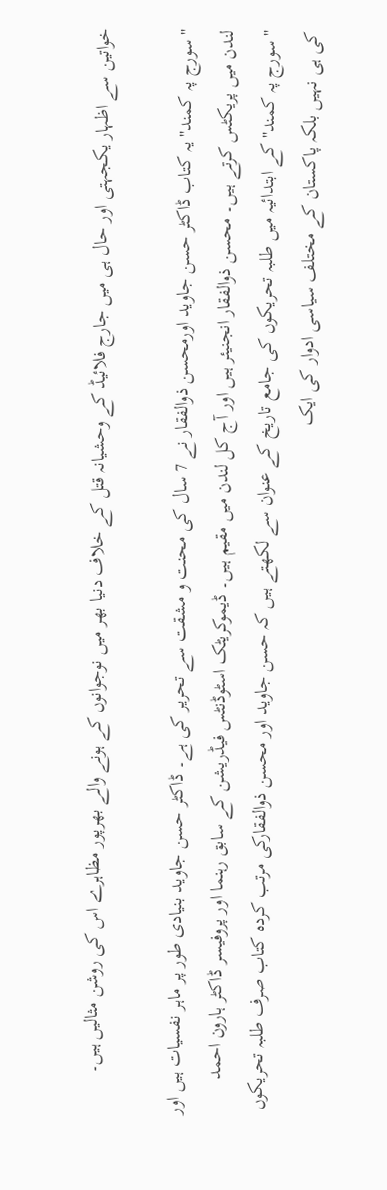خواتین سے اظہار یکجہتی اور حال ہی میں جارج فلائیڈ کے وحشیانہ قتل کے خلاف دنیا بھر میں نوجوانوں کے ہونے والے بھرپور مظاہرے اس کی روشن مثالیں ہیں۔

''سورج پہ کمند'' یہ کتاب ڈاکٹر حسن جاوید اورمحسن ذوالفقار نے 7 سال کی محنت و مشقت سے تحریر کی ہے۔ ڈاکٹر حسن جاوید بنیادی طور پر ماہر نفسیات ہیں اور لندن میں پریکٹس کرتے ہیں۔ محسن ذوالفقار انجنیئر ہیں اور آج کل لندن میں مقیم ہیں۔ ڈیموکریٹک اسٹوڈنٹس فیڈریشن کے سابق رہنما اور پروفیسر ڈاکٹر ہارون احمد ''سورج پہ کمند'' کے ابتدائیہ میں طلبہ تحریکوں کی جامع تاریخ کے عنوان سے لکھتے ہیں کہ حسن جاوید اور محسن ذوالفقارکی مرتب کردہ کتاب صرف طلبہ تحریکوں کی ہی نہیں بلکہ پاکستان کے مختلف سیاسی ادوار کی ایک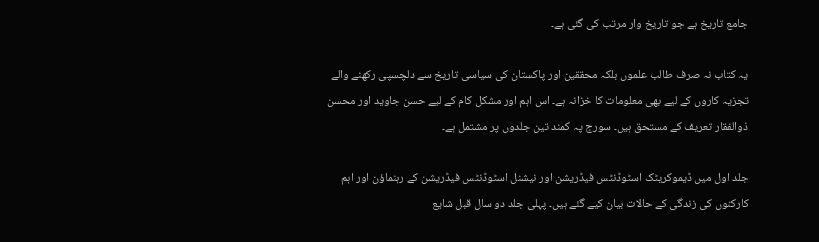جامع تاریخ ہے جو تاریخ وار مرتب کی گئی ہے۔

یہ کتاب نہ صرف طالب علموں بلکہ محققین اور پاکستان کی سیاسی تاریخ سے دلچسپی رکھنے والے تجزیہ کاروں کے لیے بھی معلومات کا خزانہ ہے۔ اس اہم اور مشکل کام کے لیے حسن جاوید اور محسن ذوالفقار تعریف کے مستحق ہیں۔ سورج پہ کمند تین جلدوں پر مشتمل ہے۔

جلد اول میں ڈیموکریٹک اسٹوڈنٹس فیڈریشن اور نیشنل اسٹوڈنٹس فیڈریشن کے رہنماؤن اور اہم کارکنوں کی زندگی کے حالات بیان کیے گئے ہیں۔ پہلی جلد دو سال قبل شایع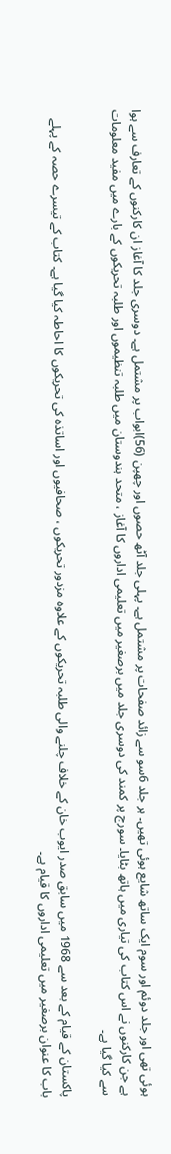ہوئی تھی اور جلد دوئم اور سوم ایک ساتھ شایع ہوئی تھیں۔ ہر جلد 6سو سے زائد صفحات پر مشتمل ہے۔ پہلی جلد آٹھ حصوں اور چھپن (56)ابواب پر مشتمل ہے۔ دوسری جلد کا آغاز ان کارکنوں کے تعارف سے ہوا ہے جن کارکنوں نے اس کتاب کی تیاری میں ہاتھ بٹایا۔ سورج پر کمند کی دوسری جلد میں برصغیر میں تعلیمی اداروں کا آغاز ، متحد ہندوستان میں طلبہ تنظیموں اور طلبہ تحریکوں کے بارے میں مفید معلومات سے کیا گیا ہے۔

پاکستان کے قیام کے بعد سے 1968 میں سابق صدر ایوب خان کے خلاف چلنے والی طلبہ تحریکوں کے علاوہ مزدور تحریکوں ، صحافیوں اور اساتذہ کی تحریکوں کا احاطہ کیا گیا ہے۔ کتاب کے تیسرے حصہ کے پہلے باب کا عنوان برصغیر میں تعلیمی اداروں کا قیام ہے۔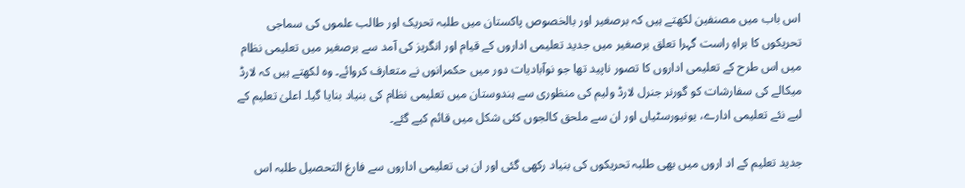اس باب میں مصنفین لکھتے ہیں کہ برصغیر اور بالخصوص پاکستان میں طلبہ تحریک اور طالب علموں کی سماجی تحریکوں کا براہِ راست گہرا تعلق برصغیر میں جدید تعلیمی اداروں کے قیام اور انگریز کی آمد سے برصغیر میں تعلیمی نظام میں اس طرح کے تعلیمی اداروں کا تصور ناپید تھا جو نوآبادیات دور میں حکمرانوں نے متعارف کروائے۔ وہ لکھتے ہیں کہ لارڈ میکالے کی سفارشات کو گورنر جنرل لارڈ ولیم کی منظوری سے ہندوستان میں تعلیمی نظام کی بنیاد بنایا گیا۔ اعلیٰ تعلیم کے لیے نئے تعلیمی ادارے، یونیورسٹیاں اور ان سے ملحق کالجوں کئی شکل میں قائم کیے گئے۔

جدید تعلیم کے اد اروں میں بھی طلبہ تحریکوں کی بنیاد رکھی گئی اور ان ہی تعلیمی اداروں سے فارغ التحصیل طلبہ اس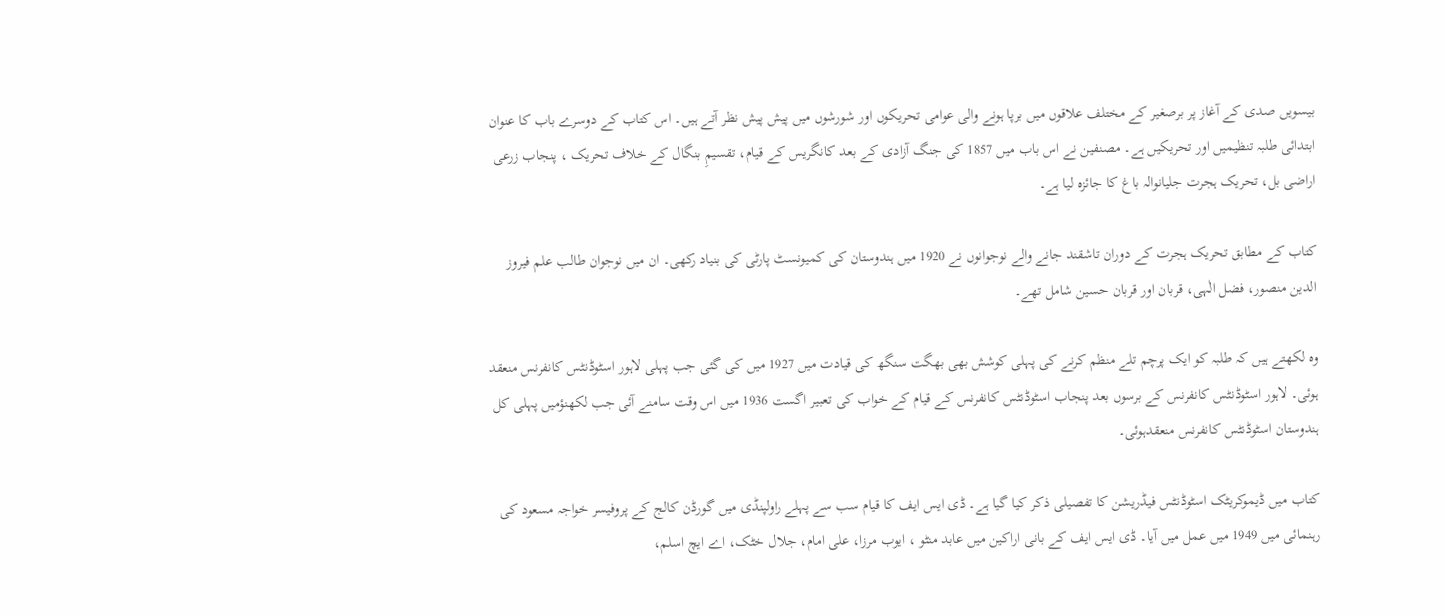بیسویں صدی کے آغاز پر برصغیر کے مختلف علاقوں میں برپا ہونے والی عوامی تحریکوں اور شورشوں میں پیش پیش نظر آتے ہیں۔ اس کتاب کے دوسرے باب کا عنوان ابتدائی طلبہ تنظیمیں اور تحریکیں ہے۔ مصنفین نے اس باب میں 1857 کی جنگ آزادی کے بعد کانگریس کے قیام، تقسیمِ بنگال کے خلاف تحریک ، پنجاب زرعی اراضی بل، تحریک ہجرت جلیانوالہ باغ کا جائزہ لیا ہے۔

کتاب کے مطابق تحریک ہجرت کے دوران تاشقند جانے والے نوجوانوں نے 1920 میں ہندوستان کی کمیونسٹ پارٹی کی بنیاد رکھی۔ ان میں نوجوان طالب علم فیروز الدین منصور، فضل الٰہی، قربان اور قربان حسین شامل تھے۔

وہ لکھتے ہیں کہ طلبہ کو ایک پرچم تلے منظم کرنے کی پہلی کوشش بھی بھگت سنگھ کی قیادت میں 1927 میں کی گئی جب پہلی لاہور اسٹوڈنٹس کانفرنس منعقد ہوئی۔ لاہور اسٹوڈنٹس کانفرنس کے برسوں بعد پنجاب اسٹوڈنٹس کانفرنس کے قیام کے خواب کی تعبیر اگست 1936 میں اس وقت سامنے آئی جب لکھنؤمیں پہلی کل ہندوستان اسٹوڈنٹس کانفرنس منعقدہوئی۔

کتاب میں ڈیموکریٹک اسٹوڈنٹس فیڈریشن کا تفصیلی ذکر کیا گیا ہے۔ ڈی ایس ایف کا قیام سب سے پہلے راولپنڈی میں گورڈن کالج کے پروفیسر خواجہ مسعود کی رہنمائی میں 1949 میں عمل میں آیا۔ ڈی ایس ایف کے بانی اراکین میں عابد منٹو ، ایوب مرزا، علی امام، جلال خٹک، اے ایچ اسلم،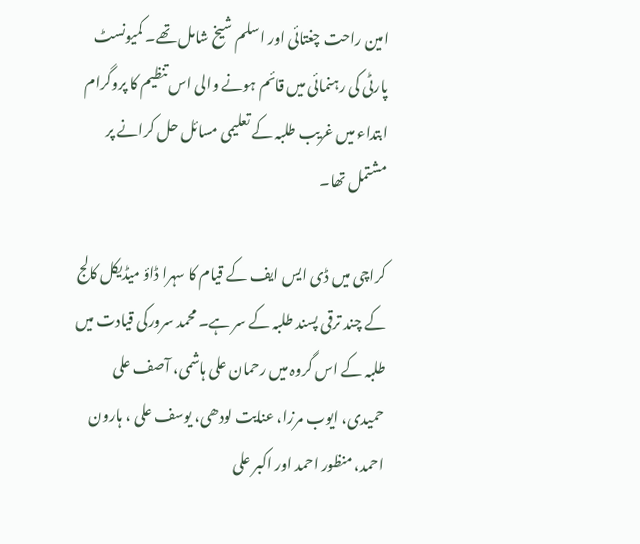امین راحت چغتائی اور اسلم شیخ شامل تھے۔ کمیونسٹ پارٹی کی رہنمائی میں قائم ہونے والی اس تنظیم کا پروگرام ابتداء میں غریب طلبہ کے تعلیمی مسائل حل کرانے پر مشتمل تھا۔

کراچی میں ڈی ایس ایف کے قیام کا سہرا ڈاؤ میڈیکل کالج کے چند ترقی پسند طلبہ کے سر ہے۔ محمد سرورکی قیادت میں طلبہ کے اس گروہ میں رحمان علی ہاشمی، آصف علی حمیدی، ایوب مرزا، عنایت لودھی، یوسف علی ، ہارون احمد، منظور احمد اور اکبر علی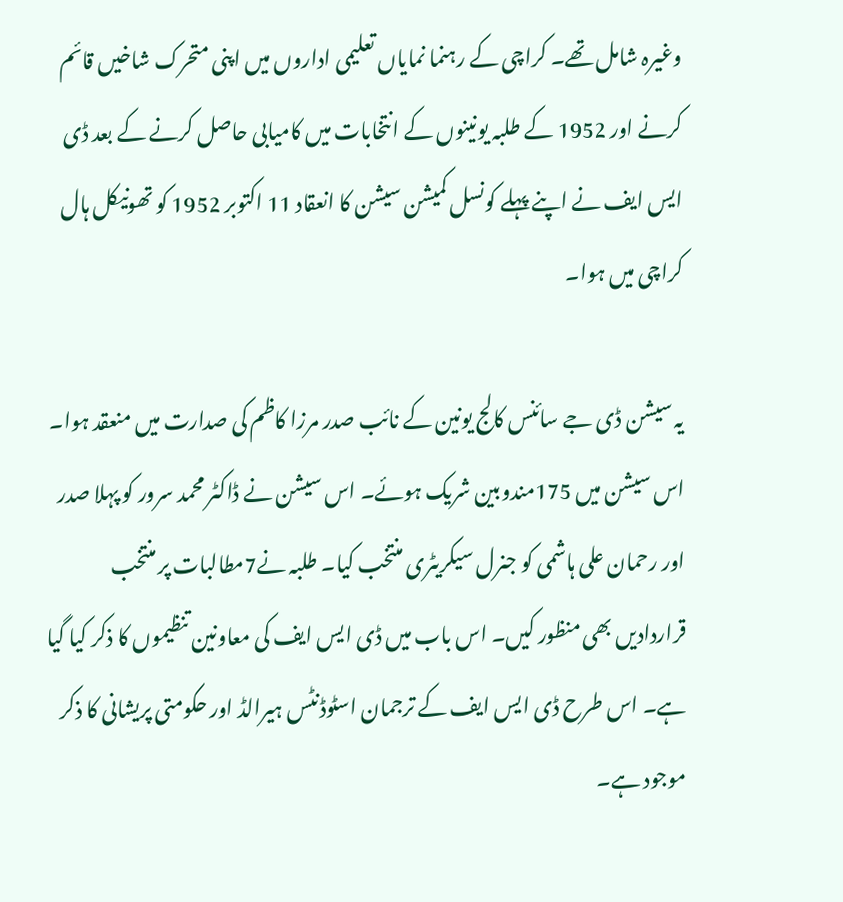وغیرہ شامل تھے۔ کراچی کے رہنما نمایاں تعلیمی اداروں میں اپنی متحرک شاخیں قائم کرنے اور 1952 کے طلبہ یونینوں کے انتخابات میں کامیابی حاصل کرنے کے بعد ڈی ایس ایف نے اپنے پہلے کونسل کمیشن سیشن کا انعقاد 11 اکتوبر 1952 کو تھونیکل ہال کراچی میں ہوا۔

یہ سیشن ڈی جے سائنس کالج یونین کے نائب صدر مرزا کاظم کی صدارت میں منعقد ہوا۔ اس سیشن میں 175مندوبین شریک ہوئے۔ اس سیشن نے ڈاکٹر محمد سرور کو پہلا صدر اور رحمان علی ہاشمی کو جنرل سیکریٹری منتخب کیا۔ طلبہ نے7مطالبات پر منتخب قراردادیں بھی منظور کیں۔ اس باب میں ڈی ایس ایف کی معاونین تنظیموں کا ذکر کیا گیا ہے۔ اس طرح ڈی ایس ایف کے ترجمان اسٹوڈنٹس ہیرالڈ اور حکومتی پریشانی کا ذکر موجود ہے۔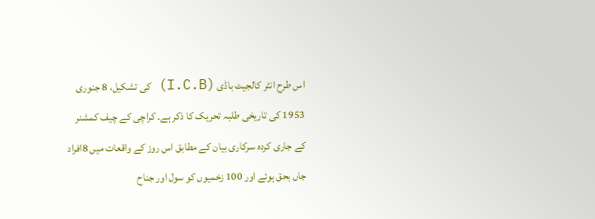اس طرح انٹر کالجیٹ باڈی (I.C.B) کی تشکیل، 8 جنوری 1953 کی تاریخی طلبہ تحریک کا ذکر ہے۔ کراچی کے چیف کمشنر کے جاری کردہ سرکاری بیان کے مطابق اس روز کے واقعات میں 8افراد جاں بحق ہوئے اور 100 زخمیوں کو سول اور جناح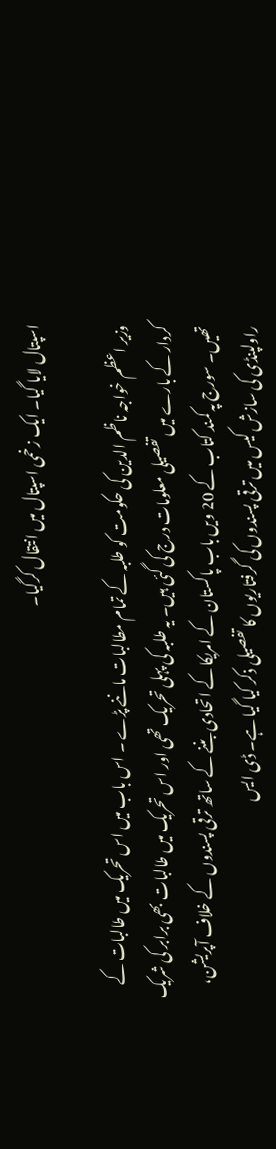اسپتال لایا گیا۔ ایک زخمی اسپتال میں انتقال کرگیا۔

وزیر اعظم خواجہ ناظم الدین کی حکومت کو طلبہ کے تمام مطالبات ماننے پڑے ۔ اس باب میں اس تحریک میں طالبات کے کردار کے بارے میں تفصیلی معلومات درج کی گئی ہیں۔ یہ طلبہ کی پہلی تحریک تھی اور اس تحریک میں طالبات بھی برابر کی شریک تھیں۔ سورج پہ کمند کتاب کے 20 ویں باب پاکستان کے امریکا کے اتحادی بننے کے ساتھ ترقی پسندوں کے خلاف آپریشن، راولپنڈی کی سازش کیس میں ترقی پسندوں کی گرفتاریوں کا تفصیلی ذکر کیا گیا ہے۔ ڈی ایس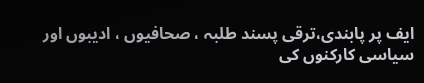ایف پر پابندی،ترقی پسند طلبہ ، صحافیوں ، ادیبوں اور سیاسی کارکنوں کی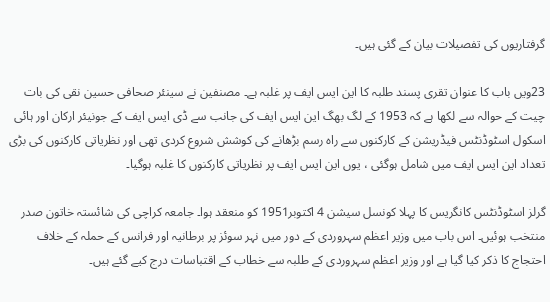گرفتاریوں کی تفصیلات بیان کے گئی ہیں۔

23ویں باب کا عنوان تقری پسند طلبہ کا این ایس ایف پر غلبہ ہے۔ مصنفین نے سینئر صحافی حسین نقی کی بات چیت کے حوالہ سے لکھا ہے کہ 1953 کے لگ بھگ این ایس ایف کی جانب سے ڈی ایس ایف کے جونیئر ارکان اور ہائی اسکول اسٹوڈنٹس فیڈریشن کے کارکنوں سے راہ رسم بڑھانے کی کوشش شروع کردی تھی اور نظریاتی کارکنوں کی بڑی تعداد این ایس ایف میں شامل ہوگئی ، یوں این ایس ایف پر نظریاتی کارکنوں کا غلبہ ہوگیا۔

گرلز اسٹوڈنٹس کانگریس کا پہلا کونسل سیشن 4 اکتوبر1951 کو منعقد ہوا۔ جامعہ کراچی کی شائستہ خاتون صدر منتخب ہوئیں۔ اس باب میں وزیر اعظم سہروردی کے دور میں نہر سوئز پر برطانیہ اور فرانس کے حملہ کے خلاف احتجاج کا ذکر کیا گیا ہے اور وزیر اعظم سہروردی کے طلبہ سے خطاب کے اقتباسات درج کیے گئے ہیں۔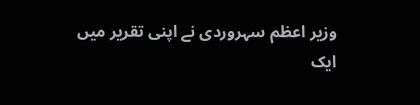وزیر اعظم سہروردی نے اپنی تقریر میں ایک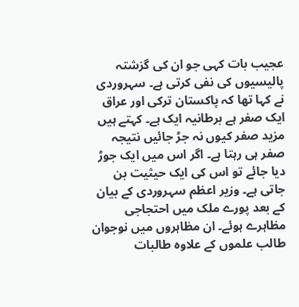عجیب بات کہی جو ان کی گزشتہ پالیسیوں کی نفی کرتی ہے۔ سہروردی نے کہا تھا کہ پاکستان ترکی اور عراق ایک صفر ہے برطانیہ ایک ہے۔ کہتے ہیں مزید صفر کیوں نہ جڑ جائیں نتیجہ صفر ہی رہتا ہے۔ اگر اس میں ایک جوڑ دیا جائے تو اس کی ایک حیثیت بن جاتی ہے۔ وزیر اعظم سہروردی کے بیان کے بعد پورے ملک میں احتجاجی مظاہرے ہوئے۔ ان مظاہروں میں نوجوان طالب علموں کے علاوہ طالبات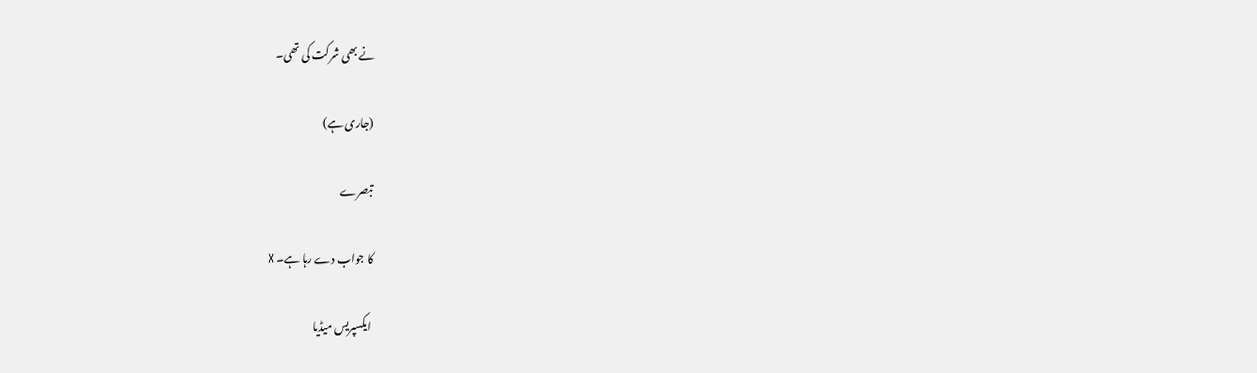نے بھی شرکت کی تھی۔

(جاری ہے)

تبصرے

کا جواب دے رہا ہے۔ X

ایکسپریس میڈیا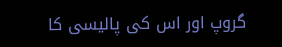گروپ اور اس کی پالیسی کا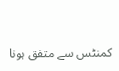کمنٹس سے متفق ہونا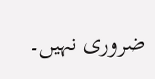ضروری نہیں۔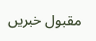مقبول خبریں